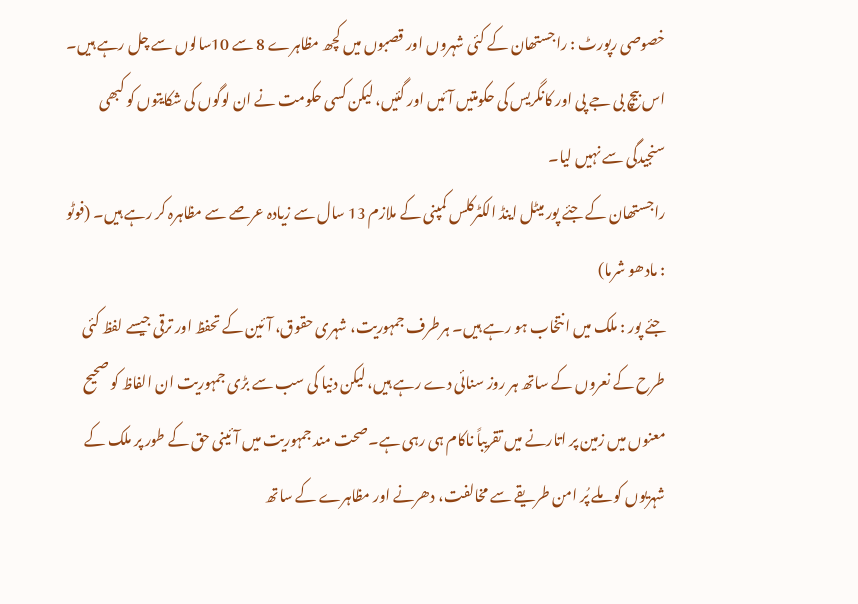خصوصی رپورٹ : راجستھان کے کئی شہروں اور قصبوں میں کچھ مظاہرے 8 سے 10سالوں سے چل رہے ہیں۔ اس بیچ بی جے پی اور کانگریس کی حکومتیں آئیں اور گئیں، لیکن کسی حکومت نے ان لوگوں کی شکایتوں کو کبھی سنجیدگی سے نہیں لیا۔
راجستھان کے جئے پور میٹل اینڈ الکٹرکلس کمپنی کے ملازم 13 سال سے زیادہ عرصے سے مظاہرہ کر رہے ہیں۔ (فوٹو : مادھو شرما)
جئے پور : ملک میں انتخاب ہو رہے ہیں۔ ہرطرف جمہوریت، شہری حقوق، آئین کے تحفظ اور ترقی جیسے لفظ کئی طرح کے نعروں کے ساتھ ہر روز سنائی دے رہے ہیں، لیکن دنیا کی سب سے بڑی جمہوریت ان الفاظ کو صحیح معنوں میں زمین پر اتارنے میں تقریباً ناکام ہی رہی ہے۔صحت مند جمہوریت میں آئینی حق کے طور پر ملک کے شہریوں کو ملے پُر امن طریقے سے مخالفت، دھرنے اور مظاہرے کے ساتھ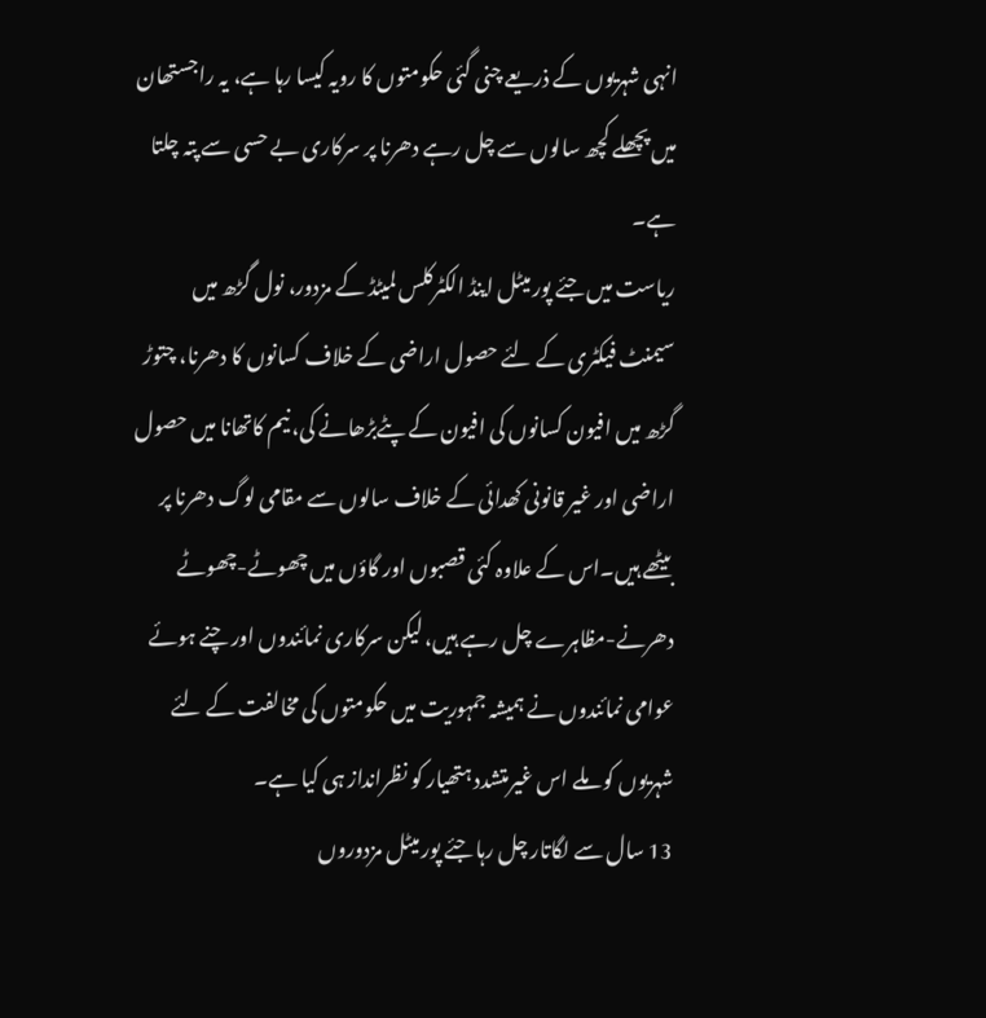انہی شہریوں کے ذریعے چنی گئی حکومتوں کا رویہ کیسا رہا ہے، یہ راجستھان میں پچھلے کچھ سالوں سے چل رہے دھرنا پر سرکاری بے حسی سے پتہ چلتا ہے۔
ریاست میں جئے پور میٹل اینڈ الکٹرکلس لمیٹڈ کے مزدور، نول گڑھ میں سیمنٹ فیکٹری کے لئے حصول اراضی کے خلاف کسانوں کا دھرنا، چتوڑ گڑھ میں افیون کسانوں کی افیون کے پٹےبڑھانے کی، نیم کاتھانا میں حصول اراضی اور غیر قانونی کھدائی کے خلاف سالوں سے مقامی لوگ دھرنا پر بیٹھے ہیں۔اس کے علاوہ کئی قصبوں اور گاؤں میں چھوٹے-چھوٹے دھرنے-مظاہرے چل رہے ہیں، لیکن سرکاری نمائندوں اور چنے ہوئے عوامی نمائندوں نے ہمیشہ جمہوریت میں حکومتوں کی مخالفت کے لئے شہریوں کو ملے اس غیرمتشدد ہتھیار کو نظرانداز ہی کیا ہے۔
13 سال سے لگاتار چل رہا جئے پور میٹل مزدوروں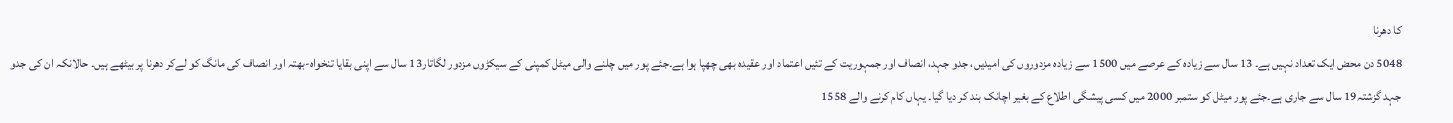کا دھرنا
5048 دن محض ایک تعداد نہیں ہے۔ 13 سال سے زیادہ کے عرصے میں 1500 سے زیادہ مزدوروں کی امیدیں، جدو جہد، انصاف اور جمہوریت کے تئیں اعتماد اور عقیدہ بھی چھپا ہوا ہے۔جئے پور میں چلنے والی میٹل کمپنی کے سیکڑوں مزدور لگاتار13 سال سے اپنی بقایا تنخواہ-بھتہ اور انصاف کی مانگ کو لےکر دھرنا پر بیٹھے ہیں۔ حالانکہ ان کی جدو جہد گزشتہ19 سال سے جاری ہے۔جئے پور میٹل کو ستمبر 2000 میں کسی پیشگی اطلاع کے بغیر اچانک بند کر دیا گیا۔ یہاں کام کرنے والے 1558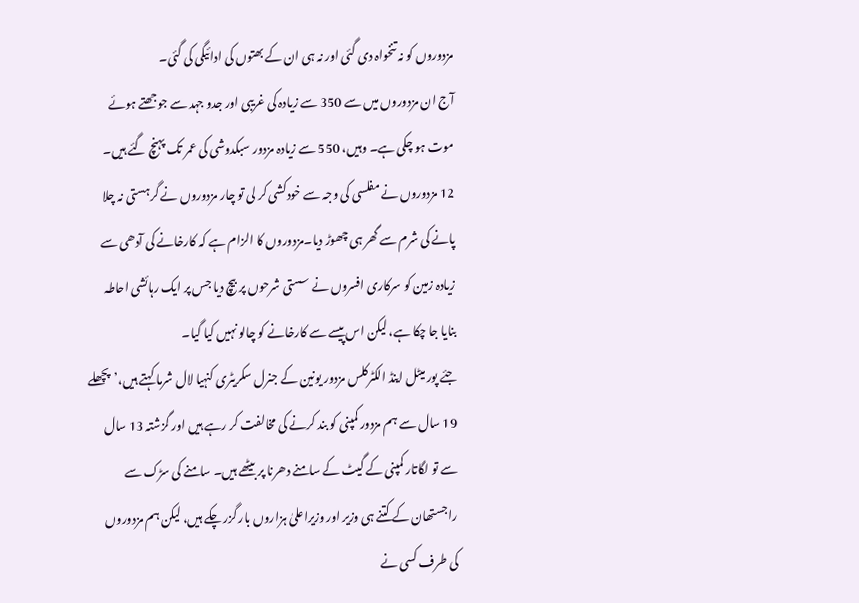مزدوروں کو نہ تنخواہ دی گئی اور نہ ہی ان کے بھتوں کی ادائیگی کی گئی۔
آج ان مزدوروں میں سے 350 سے زیادہ کی غریبی اور جدو جہد سے جوجھتے ہوئے موت ہو چکی ہے۔ وہیں، 550 سے زیادہ مزدور سبکدوشی کی عمر تک پہنچ گئے ہیں۔ 12 مزدوروں نے مفلسی کی وجہ سے خودکشی کر لی تو چار مزدوروں نے گرہستی نہ چلا پانے کی شرم سے گھر ہی چھوڑ دیا۔مزدوروں کا الزام ہے کہ کارخانے کی آدھی سے زیادہ زمین کو سرکاری افسروں نے سستی شرحوں پر بیچ دیا جس پر ایک رہائشی احاطہ بنایا جا چکا ہے، لیکن اس پیسے سے کارخانے کو چالو نہیں کیا گیا۔
جئے پور میٹل اینڈ الکٹرکلس مزدور یونین کے جنرل سکریٹری کنہیا لال شرما کہتے ہیں،’پچھلے 19 سال سے ہم مزدور کمپنی کو بند کرنے کی مخالفت کر رہے ہیں اور گزشتہ 13 سال سے تو لگاتار کمپنی کے گیٹ کے سامنے دھرنا پر بیٹھے ہیں۔ سامنے کی سڑک سے راجستھان کے کتنے ہی وزیر اور وزیراعلیٰ ہزاروں بار گزر چکے ہیں، لیکن ہم مزدوروں کی طرف کسی نے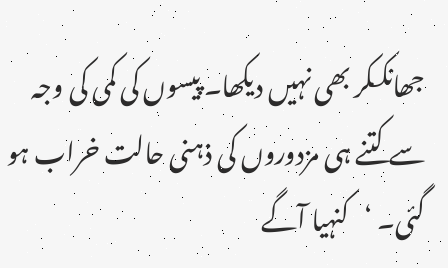جھانککر بھی نہیں دیکھا۔ پیسوں کی کمی کی وجہ سے کتنے ہی مزدوروں کی ذہنی حالت خراب ہو گئی۔ ‘کنہیا آگے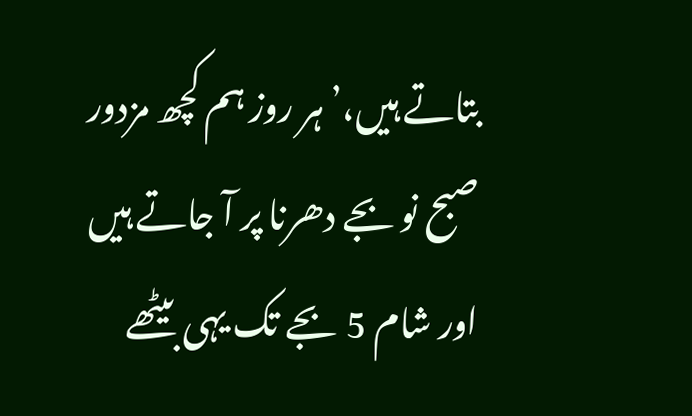بتاتے ہیں،’ہر روز ہم کچھ مزدور صبح نو بجے دھرنا پر آ جاتے ہیں اور شام 5 بجے تک یہی بیٹھے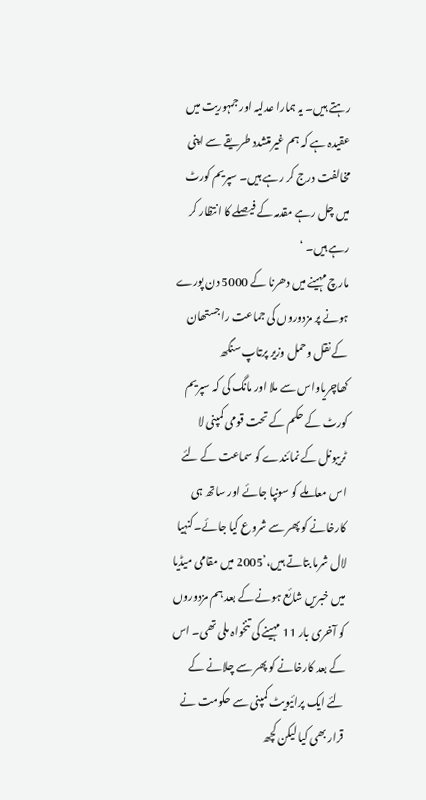رہتے ہیں۔ یہ ہمارا عدلیہ اور جمہوریت میں عقیدہ ہے کہ ہم غیرمتشدد طریقے سے اپنی مخالفت درج کر رہے ہیں۔ سپریم کورٹ میں چل رہے مقدمہ کے فیصلے کا انتظار کر رہے ہیں۔ ‘
مارچ مہینے میں دھرنا کے 5000 دن پورے ہونے پر مزدوروں کی جماعت راجستھان کے نقل وحمل وزیر پرتاپ سنگھ کھاچریاواس سے ملا اور مانگ کی کہ سپریم کورٹ کے حکم کے تحت قومی کمپنی لا ٹریبونل کے نمائندے کو سماعت کے لئے اس معاملے کو سونپا جائے اور ساتھ ہی کارخانے کو پھر سے شروع کیا جائے۔کنہیا لال شرما بتاتے ہیں،’2005 میں مقامی میڈیا میں خبریں شائع ہونے کے بعد ہم مزدوروں کو آخری بار 11 مہینے کی تنخواہ ملی تھی۔ اس کے بعد کارخانے کو پھر سے چلانے کے لئے ایک پرائیویٹ کمپنی سے حکومت نے قرار بھی کیا لیکن کچھ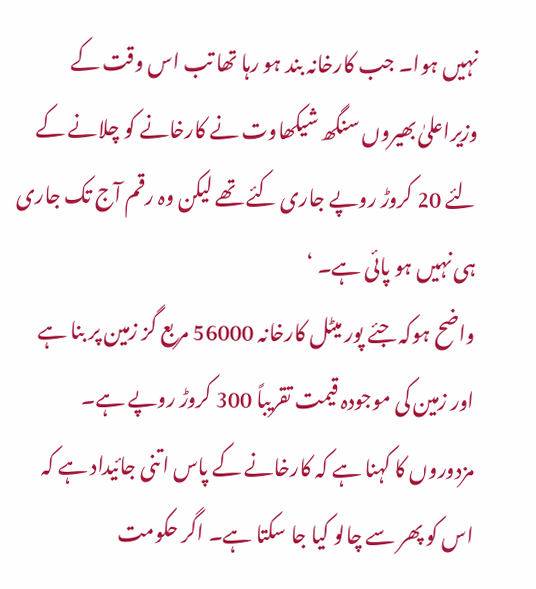نہیں ہوا۔ جب کارخانہ بند ہو رہا تھا تب اس وقت کے وزیراعلیٰ بھیروں سنگھ شیکھاوت نے کارخانے کو چلانے کے لئے 20 کروڑ روپے جاری کئے تھے لیکن وہ رقم آج تک جاری ہی نہیں ہو پائی ہے۔ ‘
واضح ہوکہ جئے پور میٹل کارخانہ 56000 مربع گز زمین پر بنا ہے اور زمین کی موجودہ قیمت تقریباً 300 کروڑ روپے ہے۔ مزدوروں کا کہنا ہے کہ کارخانے کے پاس اتنی جائیداد ہے کہ اس کو پھر سے چالو کیا جا سکتا ہے۔ اگر حکومت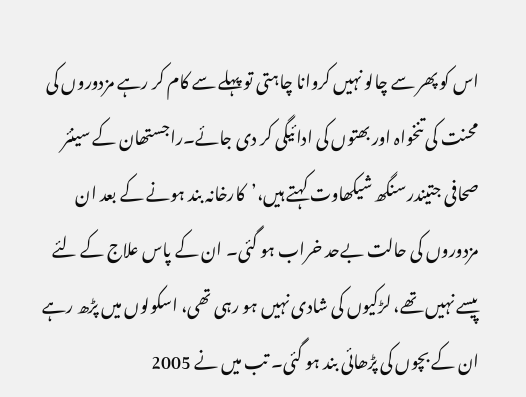اس کو پھر سے چالو نہیں کروانا چاہتی تو پہلے سے کام کر رہے مزدوروں کی محنت کی تنخواہ اور بھتوں کی ادائیگی کر دی جائے۔راجستھان کے سینئر صحافی جتیندر سنگھ شیکھاوت کہتے ہیں،’کارخانہ بند ہونے کے بعد ان مزدوروں کی حالت بےحد خراب ہو گئی۔ ان کے پاس علاج کے لئے پیسے نہیں تھے، لڑکیوں کی شادی نہیں ہو رہی تھی، اسکولوں میں پڑھ رہے ان کے بچوں کی پڑھائی بند ہو گئی۔ تب میں نے 2005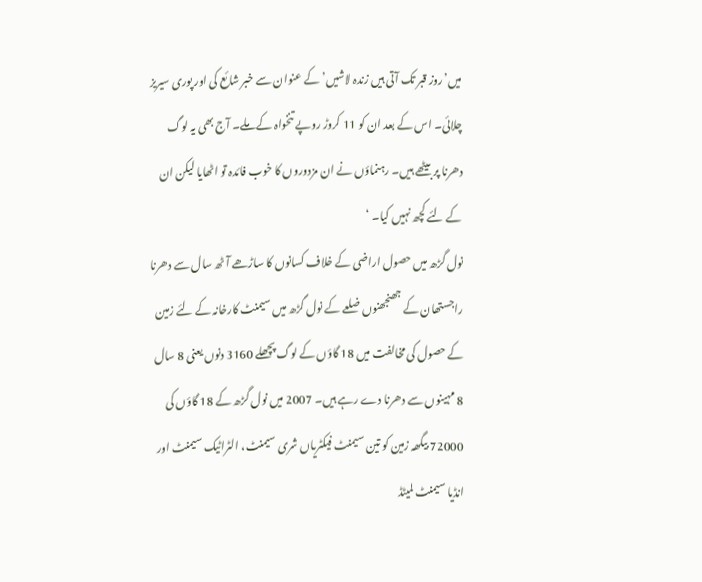میں’روز قبر تک آتی ہیں زندہ لاشیں’ کے عنوان سے خبر شائع کی اور پوری سیریز چلائی۔ اس کے بعد ان کو 11 کروڑ روپے تنخواہ کے ملے۔ آج بھی یہ لوگ دھرنا پر بیٹھے ہیں۔ رہنماؤں نے ان مزدوروں کا خوب فائدہ تو اٹھایا لیکن ان کے لئے کچھ نہیں کیا۔ ‘
نول گڑھ میں حصول اراضی کے خلاف کسانوں کا ساڑھے آٹھ سال سے دھرنا
راجستھان کے جھنجھنوں ضلعے کے نول گڑھ میں سیمنٹ کارخانہ کے لئے زمین کے حصول کی مخالفت میں 18 گاؤں کے لوگ پچھلے 3160 دنوں یعنی 8 سال 8 مہینوں سے دھرنا دے رہے ہیں۔ 2007 میں نول گڑھ کے 18 گاؤں کی 72000 بیگھہ زمین کو تین سیمنٹ فیکٹریاں شری سیمنٹ، الٹراٹیک سیمنٹ اور انڈیا سیمنٹ لمیٹڈ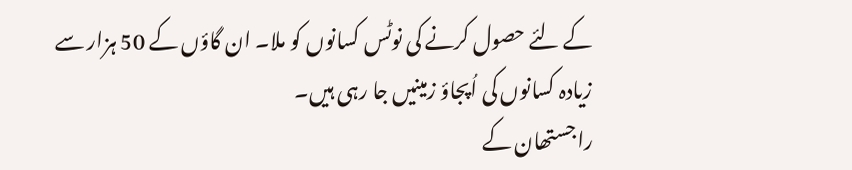کے لئے حصول کرنے کی نوٹس کسانوں کو ملا۔ ان گاؤں کے 50 ہزار سے زیادہ کسانوں کی اُپجاؤ زمینیں جا رہی ہیں۔
راجستھان کے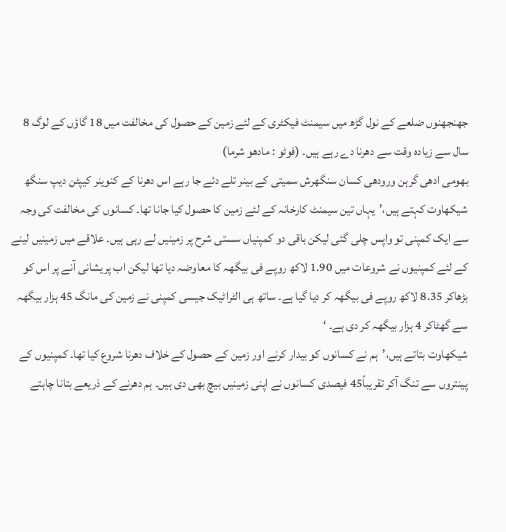جھنجھنوں ضلعے کے نول گڑھ میں سیمنٹ فیکٹری کے لئے زمین کے حصول کی مخالفت میں 18 گاؤں کے لوگ 8 سال سے زیادہ وقت سے دھرنا دے رہے ہیں۔ (فوٹو : مادھو شرما)
بھومی ادھی گرہن ورودھی کسان سنگھرش سمیتی کے بینر تلے دئے جا رہے اس دھرنا کے کنوینر کیپٹن دیپ سنگھ شیکھاوت کہتے ہیں،’یہاں تین سیمنٹ کارخانہ کے لئے زمین کا حصول کیا جانا تھا۔ کسانوں کی مخالفت کی وجہ سے ایک کمپنی تو واپس چلی گئی لیکن باقی دو کمپنیاں سستی شرح پر زمینیں لے رہی ہیں۔ علاقے میں زمینیں لینے کے لئے کمپنیوں نے شروعات میں 1.90 لاکھ روپے فی بیگھہ کا معاوضہ دیا تھا لیکن اب پریشانی آنے پر اس کو بڑھاکر 8.35 لاکھ روپے فی بیگھہ کر دیا گیا ہے۔ ساتھ ہی الٹراٹیک جیسی کمپنی نے زمین کی مانگ 45 ہزار بیگھہ سے گھٹاکر 4 ہزار بیگھہ کر دی ہے۔ ‘
شیکھاوت بتاتے ہیں،’ہم نے کسانوں کو بیدار کرنے اور زمین کے حصول کے خلاف دھرنا شروع کیا تھا۔ کمپنیوں کے پینتروں سے تنگ آکر تقریباً45 فیصدی کسانوں نے اپنی زمینیں بیچ بھی دی ہیں۔ ہم دھرنے کے ذریعے بتانا چاہتے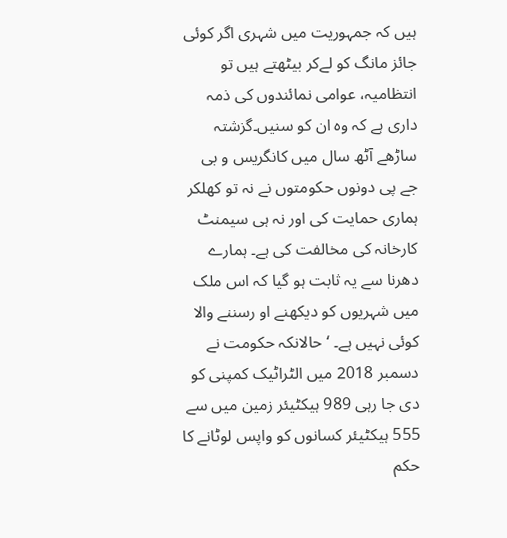ہیں کہ جمہوریت میں شہری اگر کوئی جائز مانگ کو لےکر بیٹھتے ہیں تو انتظامیہ، عوامی نمائندوں کی ذمہ داری ہے کہ وہ ان کو سنیں۔گزشتہ ساڑھے آٹھ سال میں کانگریس و بی جے پی دونوں حکومتوں نے نہ تو کھلکر ہماری حمایت کی اور نہ ہی سیمنٹ کارخانہ کی مخالفت کی ہے۔ ہمارے دھرنا سے یہ ثابت ہو گیا کہ اس ملک میں شہریوں کو دیکھنے او رسننے والا کوئی نہیں ہے۔ ‘حالانکہ حکومت نے دسمبر 2018 میں الٹراٹیک کمپنی کو دی جا رہی 989 ہیکٹیئر زمین میں سے 555 ہیکٹیئر کسانوں کو واپس لوٹانے کا حکم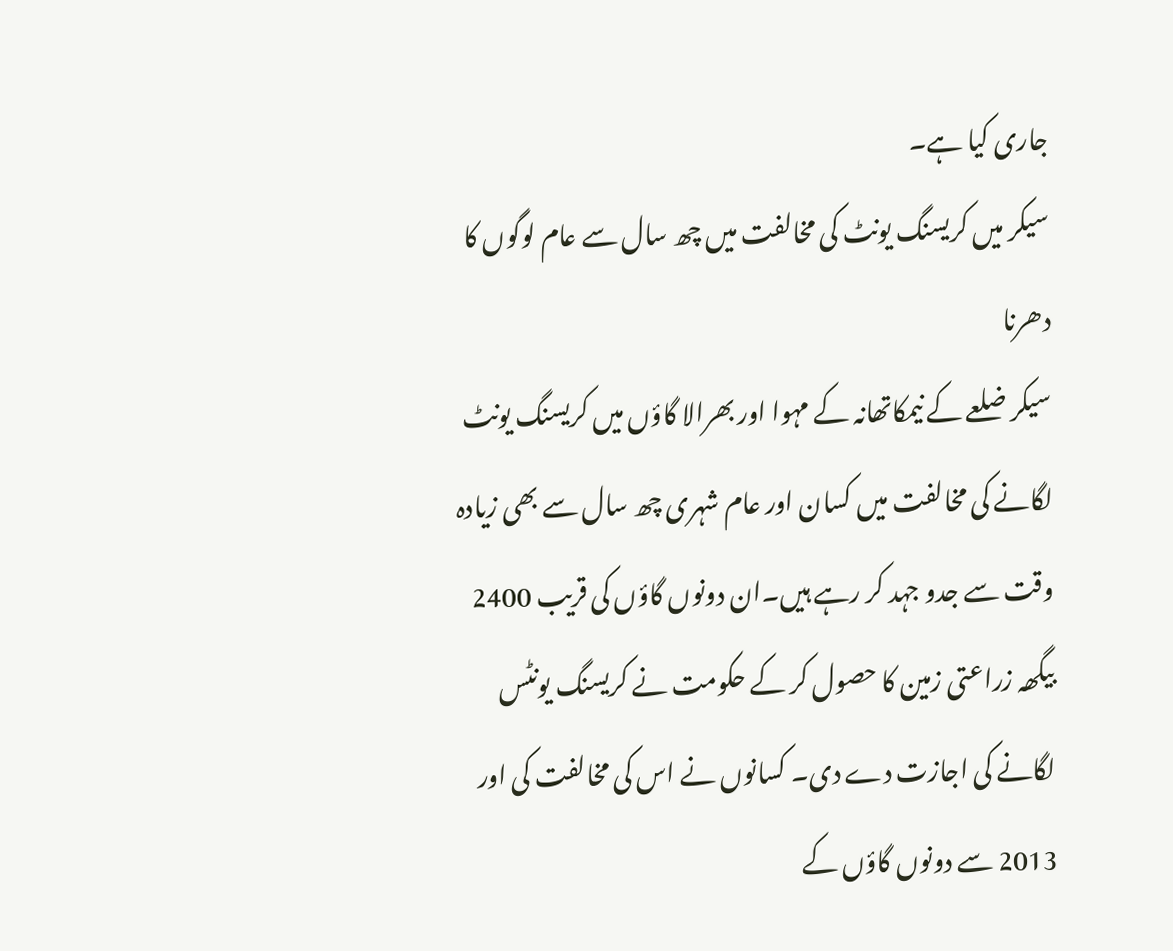جاری کیا ہے۔
سیکر میں کریسنگ یونٹ کی مخالفت میں چھ سال سے عام لوگوں کا دھرنا
سیکر ضلعے کے نیمکاتھانہ کے مہوا اور بھرالا گاؤں میں کریسنگ یونٹ لگانے کی مخالفت میں کسان اور عام شہری چھ سال سے بھی زیادہ وقت سے جدو جہد کر رہے ہیں۔ان دونوں گاؤں کی قریب 2400 بیگھہ زراعتی زمین کا حصول کر کے حکومت نے کریسنگ یونٹس لگانے کی اجازت دے دی۔ کسانوں نے اس کی مخالفت کی اور 2013 سے دونوں گاؤں کے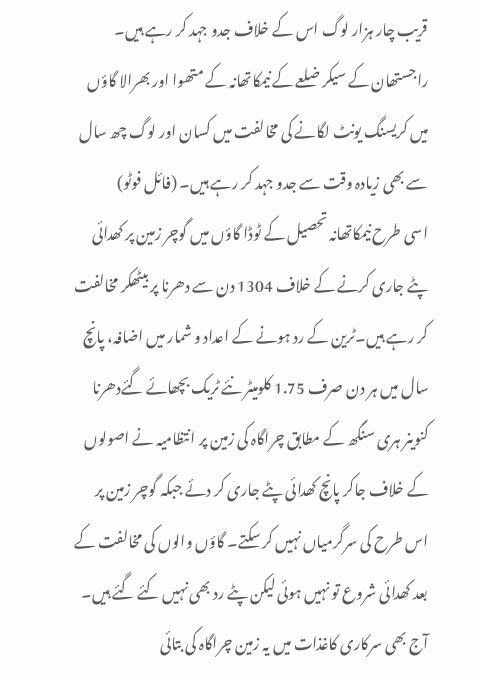قریب چار ہزار لوگ اس کے خلاف جدو جہد کر رہے ہیں۔
راجستھان کے سیکر ضلعے کے نیمکاتھانہ کے متھوا اور بھرالا گاؤں میں کریسنگ یونٹ لگانے کی مخالفت میں کسان اور لوگ چھ سال سے بھی زیادہ وقت سے جدو جہد کر رہے ہیں۔ (فائل فوٹو)
اسی طرح نیمکاتھانہ تحصیل کے ٹوڈا گاؤں میں گوچر زمین پر کھدائی پٹے جاری کرنے کے خلاف 1304 دن سے دھرنا پر بیٹھکر مخالفت کر رہے ہیں۔ٹرین کے رد ہونے کے اعداد و شمار میں اضافہ، پانچ سال میں ہر دن صرف 1.75 کلومیٹر نئے ٹریک بچھائے گئےدھرنا کنوینر ہری سنگھ کے مطابق چراگاہ کی زمین پر انتظامیہ نے اصولوں کے خلاف جاکر پانچ کھدائی پٹے جاری کر دئے جبکہ گوچر زمین پر اس طرح کی سرگرمیاں نہیں کر سکتے۔ گاؤں والوں کی مخالفت کے بعد کھدائی شروع تو نہیں ہوئی لیکن پٹے رد بھی نہیں کئے گئے ہیں۔ آج بھی سرکاری کاغذات میں یہ زمین چراگاہ کی بتائی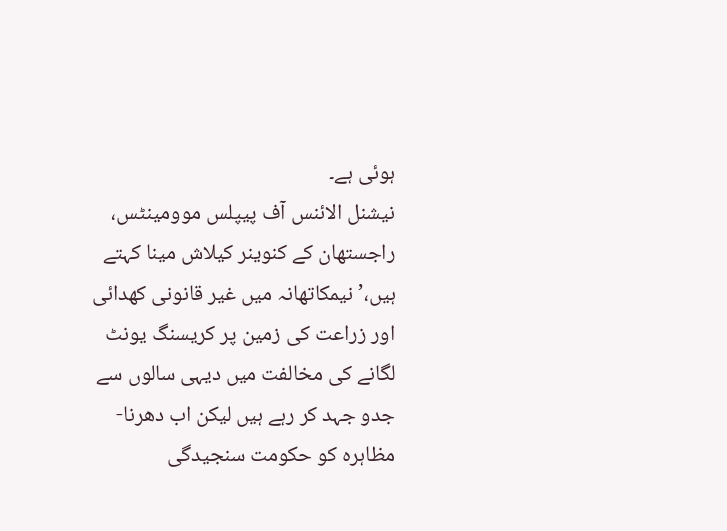ہوئی ہے۔
نیشنل الائنس آف پیپلس موومینٹس، راجستھان کے کنوینر کیلاش مینا کہتے ہیں،’نیمکاتھانہ میں غیر قانونی کھدائی اور زراعت کی زمین پر کریسنگ یونٹ لگانے کی مخالفت میں دیہی سالوں سے جدو جہد کر رہے ہیں لیکن اب دھرنا-مظاہرہ کو حکومت سنجیدگی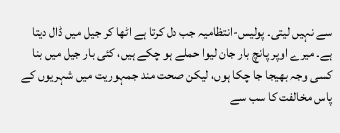سے نہیں لیتی۔ پولیس-انتظامیہ جب دل کرتا ہے اٹھا کر جیل میں ڈال دیتا ہے۔ میرے اوپر پانچ بار جان لیوا حملے ہو چکے ہیں، کئی بار جیل میں بنا کسی وجہ بھیجا جا چکا ہوں، لیکن صحت مند جمہوریت میں شہریوں کے پاس مخالفت کا سب سے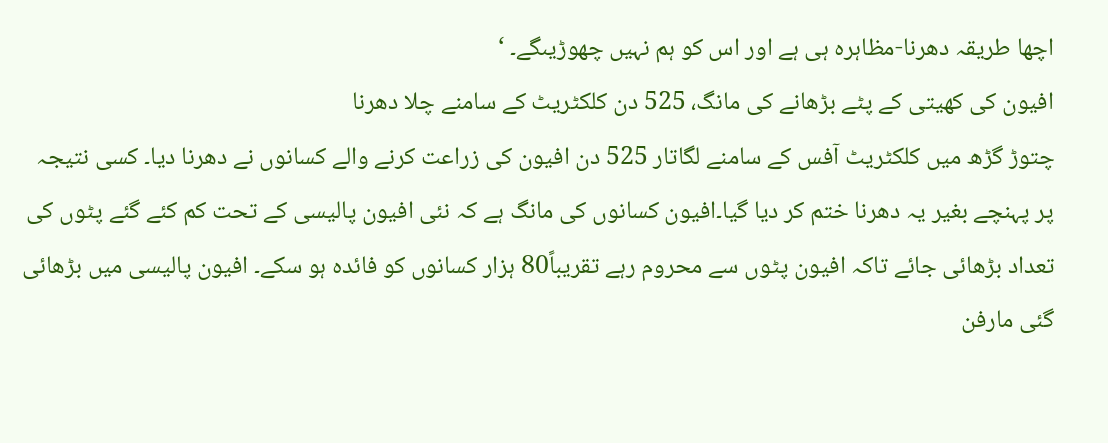اچھا طریقہ دھرنا-مظاہرہ ہی ہے اور اس کو ہم نہیں چھوڑیںگے۔ ‘
افیون کی کھیتی کے پٹے بڑھانے کی مانگ، 525 دن کلکٹریٹ کے سامنے چلا دھرنا
چتوڑ گڑھ میں کلکٹریٹ آفس کے سامنے لگاتار 525 دن افیون کی زراعت کرنے والے کسانوں نے دھرنا دیا۔ کسی نتیجہ پر پہنچے بغیر یہ دھرنا ختم کر دیا گیا۔افیون کسانوں کی مانگ ہے کہ نئی افیون پالیسی کے تحت کم کئے گئے پٹوں کی تعداد بڑھائی جائے تاکہ افیون پٹوں سے محروم رہے تقریباً80 ہزار کسانوں کو فائدہ ہو سکے۔ افیون پالیسی میں بڑھائی گئی مارفن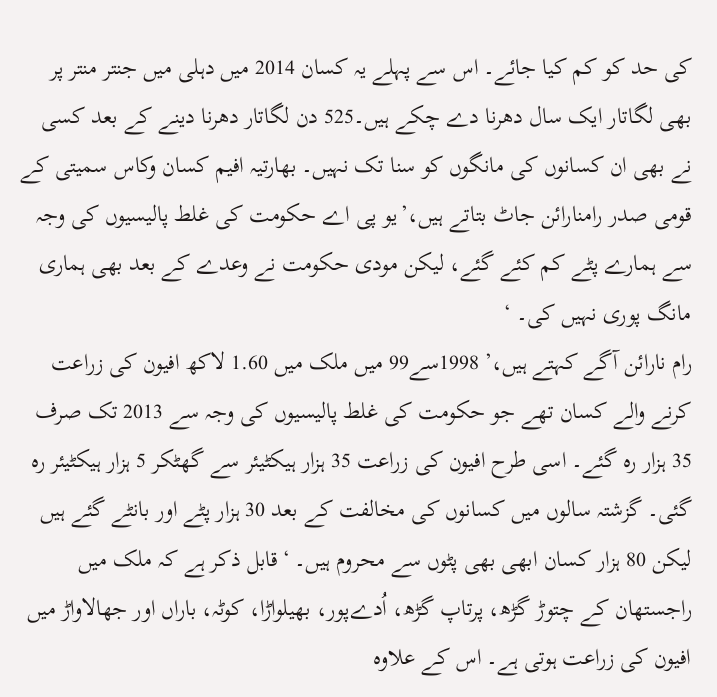کی حد کو کم کیا جائے۔ اس سے پہلے یہ کسان 2014 میں دہلی میں جنتر منتر پر بھی لگاتار ایک سال دھرنا دے چکے ہیں۔525 دن لگاتار دھرنا دینے کے بعد کسی نے بھی ان کسانوں کی مانگوں کو سنا تک نہیں۔ بھارتیہ افیم کسان وکاس سمیتی کے قومی صدر رامنارائن جاٹ بتاتے ہیں،’یو پی اے حکومت کی غلط پالیسیوں کی وجہ سے ہمارے پٹے کم کئے گئے، لیکن مودی حکومت نے وعدے کے بعد بھی ہماری مانگ پوری نہیں کی۔ ‘
رام نارائن آگے کہتے ہیں،’ 1998سے99 میں ملک میں 1.60 لاکھ افیون کی زراعت کرنے والے کسان تھے جو حکومت کی غلط پالیسیوں کی وجہ سے 2013 تک صرف 35 ہزار رہ گئے۔ اسی طرح افیون کی زراعت 35 ہزار ہیکٹیئر سے گھٹکر 5 ہزار ہیکٹیئر رہ گئی۔ گزشتہ سالوں میں کسانوں کی مخالفت کے بعد 30 ہزار پٹے اور بانٹے گئے ہیں لیکن 80 ہزار کسان ابھی بھی پٹوں سے محروم ہیں۔ ‘قابل ذکر ہے کہ ملک میں راجستھان کے چتوڑ گڑھ، پرتاپ گڑھ، اُدےپور، بھیلواڑا، کوٹہ، باراں اور جھالاواڑ میں افیون کی زراعت ہوتی ہے۔ اس کے علاوہ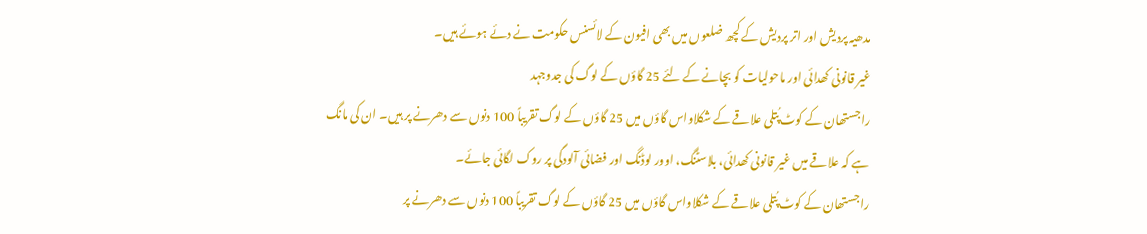مدھیہ پردیش اور اتر پردیش کے کچھ ضلعوں میں بھی افیون کے لائسنس حکومت نے دئے ہوئے ہیں۔
غیر قانونی کھدائی اور ماحولیات کو بچانے کے لئے 25 گاؤں کے لوگ کی جدوجہد
راجستھان کے کوٹ پُتلی علاقے کے شکلاواس گاؤں میں 25 گاؤں کے لوگ تقریباً 100 دنوں سے دھرنے پر ہیں۔ ان کی مانگ ہے کہ علاقے میں غیر قانونی کھدائی، بلاسٹنگ، اوور لوڈنگ اور فضائی آلودگی پر روک لگائی جائے۔
راجستھان کے کوٹ پُتلی علاقے کے شکلاواس گاؤں میں 25 گاؤں کے لوگ تقریباً 100 دنوں سے دھرنے پر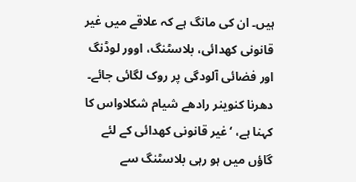ہیں۔ ان کی مانگ ہے کہ علاقے میں غیر قانونی کھدائی، بلاسٹنگ، اوور لوڈنگ اور فضائی آلودگی پر روک لگائی جائے۔
دھرنا کنوینر رادھے شیام شکلاواس کا کہنا ہے، ‘غیر قانونی کھدائی کے لئے گاؤں میں ہو رہی بلاسٹنگ سے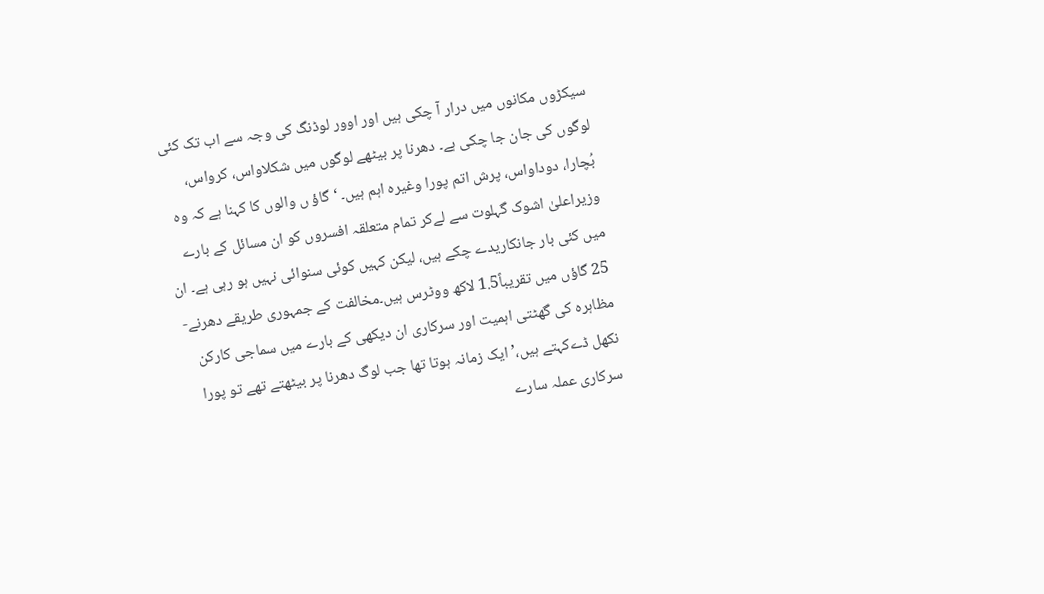سیکڑوں مکانوں میں درار آ چکی ہیں اور اوور لوڈنگ کی وجہ سے اب تک کئی لوگوں کی جان جا چکی ہے۔ دھرنا پر بیٹھے لوگوں میں شکلاواس، کرواس، بُچارا، دوداواس، پرش اتم پورا وغیرہ اہم ہیں۔ ‘گاؤ ں والوں کا کہنا ہے کہ وہ وزیراعلیٰ اشوک گہلوت سے لےکر تمام متعلقہ افسروں کو ان مسائل کے بارے میں کئی بار جانکاریدے چکے ہیں، لیکن کہیں کوئی سنوائی نہیں ہو رہی ہے۔ ان 25 گاؤں میں تقریباً1.5 لاکھ ووٹرس ہیں۔مخالفت کے جمہوری طریقے دھرنے-مظاہرہ کی گھٹتی اہمیت اور سرکاری ان دیکھی کے بارے میں سماجی کارکن نکھل ڈےکہتے ہیں،’ایک زمانہ ہوتا تھا جب لوگ دھرنا پر بیٹھتے تھے تو پورا سرکاری عملہ سارے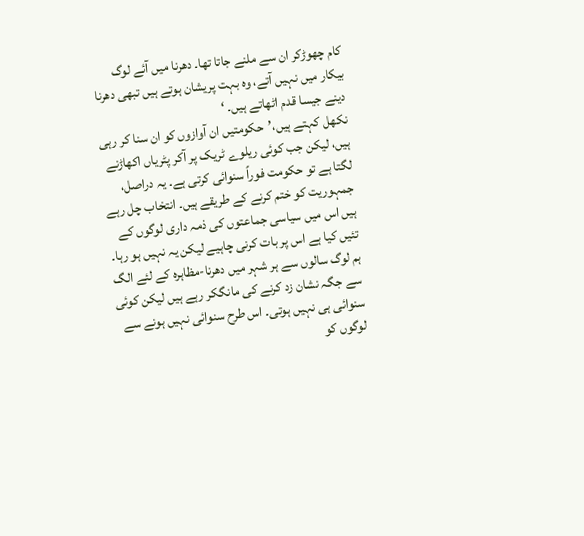کام چھوڑکر ان سے ملنے جاتا تھا۔ دھرنا میں آئے لوگ بیکار میں نہیں آتے، وہ بہت پریشان ہوتے ہیں تبھی دھرنا دینے جیسا قدم اٹھاتے ہیں۔ ‘
نکھل کہتے ہیں،’حکومتیں ان آوازوں کو ان سنا کر رہی ہیں، لیکن جب کوئی ریلوے ٹریک پر آکر پٹریاں اکھاڑنے لگتا ہے تو حکومت فوراً سنوائی کرتی ہے۔ یہ دراصل، جمہوریت کو ختم کرنے کے طریقے ہیں۔ انتخاب چل رہے ہیں اس میں سیاسی جماعتوں کی ذمہ داری لوگوں کے تئیں کیا ہے اس پر بات کرنی چاہیے لیکن یہ نہیں ہو رہا۔ ہم لوگ سالوں سے ہر شہر میں دھرنا-مظاہرہ کے لئے الگ سے جگہ نشان زد کرنے کی مانگکر رہے ہیں لیکن کوئی سنوائی ہی نہیں ہوتی۔ اس طرح سنوائی نہیں ہونے سے لوگوں کو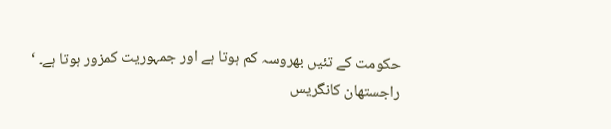حکومت کے تئیں بھروسہ کم ہوتا ہے اور جمہوریت کمزور ہوتا ہے۔ ‘
راجستھان کانگریس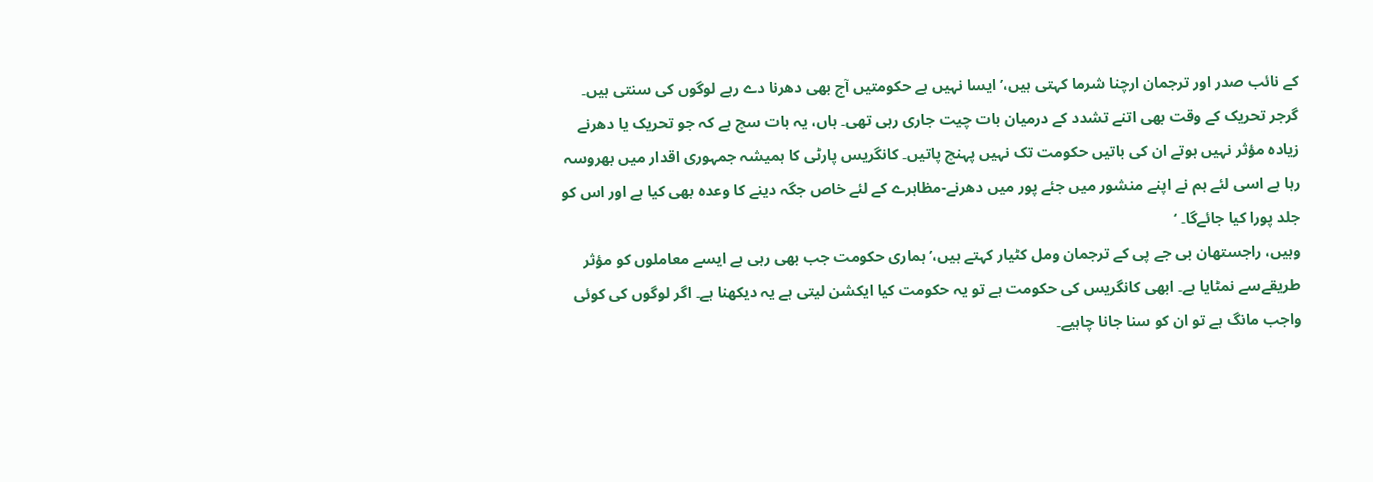کے نائب صدر اور ترجمان ارچنا شرما کہتی ہیں،’ایسا نہیں ہے حکومتیں آج بھی دھرنا دے رہے لوگوں کی سنتی ہیں۔ گرجر تحریک کے وقت بھی اتنے تشدد کے درمیان بات چیت جاری رہی تھی۔ ہاں، یہ بات سچ ہے کہ جو تحریک یا دھرنے زیادہ مؤثر نہیں ہوتے ان کی باتیں حکومت تک نہیں پہنچ پاتیں۔ کانگریس پارٹی کا ہمیشہ جمہوری اقدار میں بھروسہ رہا ہے اسی لئے ہم نے اپنے منشور میں جئے پور میں دھرنے-مظاہرے کے لئے خاص جگہ دینے کا وعدہ بھی کیا ہے اور اس کو جلد پورا کیا جائےگا۔ ‘
وہیں، راجستھان بی جے پی کے ترجمان ومل کٹیار کہتے ہیں،’ہماری حکومت جب بھی رہی ہے ایسے معاملوں کو مؤثر طریقےسے نمٹایا ہے۔ ابھی کانگریس کی حکومت ہے تو یہ حکومت کیا ایکشن لیتی ہے یہ دیکھنا ہے۔ اگر لوگوں کی کوئی واجب مانگ ہے تو ان کو سنا جانا چاہیے۔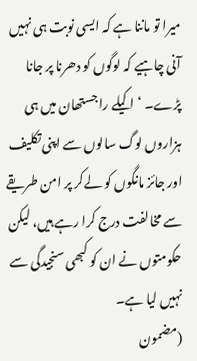میرا تو ماننا ہے کہ ایسی نوبت ہی نہیں آنی چاہیے کہ لوگوں کو دھرنا پر جانا پڑے۔ ‘اکیلے راجستھان میں ہی ہزاروں لوگ سالوں سے اپنی تکلیف اور جائز مانگوں کو لےکر پر امن طریقے سے مخالفت درج کرا رہے ہیں، لیکن حکومتوں نے ان کو کبھی سنجیدگی سے نہیں لیا ہے۔
(مضمون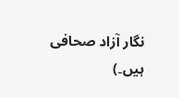نگار آزاد صحافی ہیں۔)